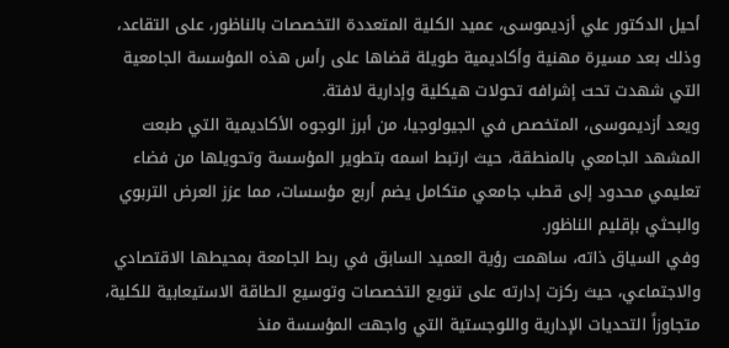أحيل الدكتور علي أزديموسى، عميد الكلية المتعددة التخصصات بالناظور، على التقاعد، وذلك بعد مسيرة مهنية وأكاديمية طويلة قضاها على رأس هذه المؤسسة الجامعية التي شهدت تحت إشرافه تحولات هيكلية وإدارية لافتة.
ويعد أزديموسى، المتخصص في الجيولوجيا، من أبرز الوجوه الأكاديمية التي طبعت المشهد الجامعي بالمنطقة، حيث ارتبط اسمه بتطوير المؤسسة وتحويلها من فضاء تعليمي محدود إلى قطب جامعي متكامل يضم أربع مؤسسات، مما عزز العرض التربوي والبحثي بإقليم الناظور.
وفي السياق ذاته، ساهمت رؤية العميد السابق في ربط الجامعة بمحيطها الاقتصادي والاجتماعي، حيث ركزت إدارته على تنويع التخصصات وتوسيع الطاقة الاستيعابية للكلية، متجاوزاً التحديات الإدارية واللوجستية التي واجهت المؤسسة منذ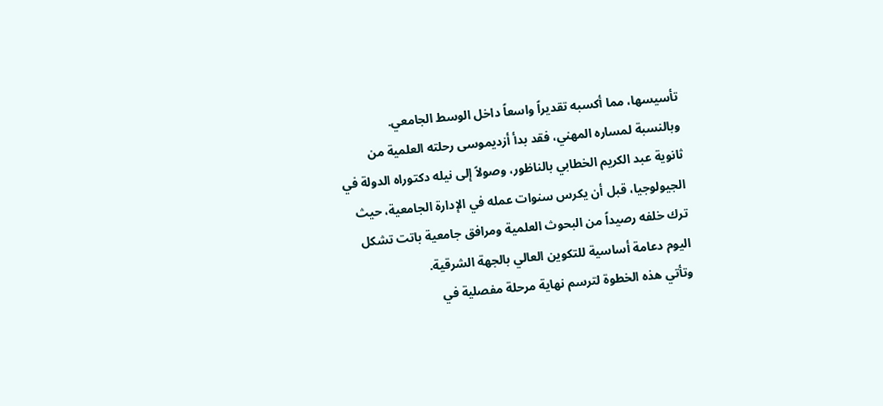تأسيسها، مما أكسبه تقديراً واسعاً داخل الوسط الجامعي.
وبالنسبة لمساره المهني، فقد بدأ أزديموسى رحلته العلمية من ثانوية عبد الكريم الخطابي بالناظور، وصولاً إلى نيله دكتوراه الدولة في الجيولوجيا، قبل أن يكرس سنوات عمله في الإدارة الجامعية، حيث ترك خلفه رصيداً من البحوث العلمية ومرافق جامعية باتت تشكل اليوم دعامة أساسية للتكوين العالي بالجهة الشرقية.
وتأتي هذه الخطوة لترسم نهاية مرحلة مفصلية في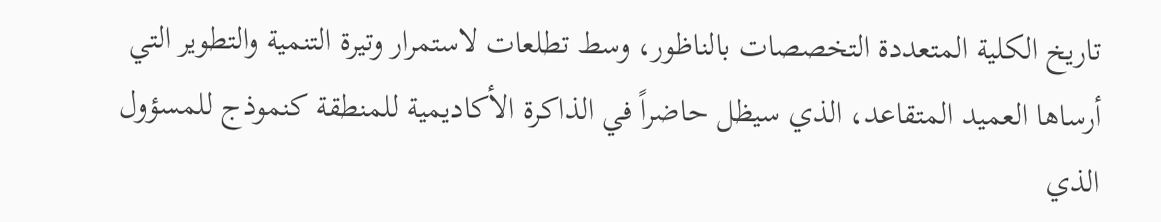تاريخ الكلية المتعددة التخصصات بالناظور، وسط تطلعات لاستمرار وتيرة التنمية والتطوير التي أرساها العميد المتقاعد، الذي سيظل حاضراً في الذاكرة الأكاديمية للمنطقة كنموذج للمسؤول الذي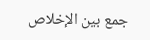جمع بين الإخلاص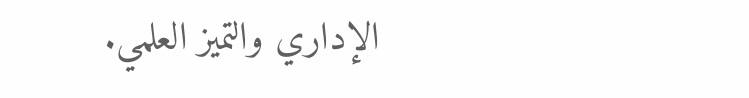الإداري والتميز العلمي.